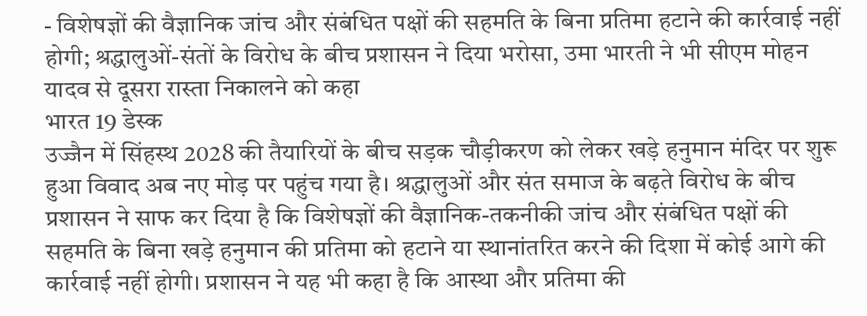- विशेषज्ञों की वैज्ञानिक जांच और संबंधित पक्षों की सहमति के बिना प्रतिमा हटाने की कार्रवाई नहीं होगी; श्रद्धालुओं-संतों के विरोध के बीच प्रशासन ने दिया भरोसा, उमा भारती ने भी सीएम मोहन यादव से दूसरा रास्ता निकालने को कहा
भारत 19 डेस्क
उज्जैन में सिंहस्थ 2028 की तैयारियों के बीच सड़क चौड़ीकरण को लेकर खड़े हनुमान मंदिर पर शुरू हुआ विवाद अब नए मोड़ पर पहुंच गया है। श्रद्धालुओं और संत समाज के बढ़ते विरोध के बीच प्रशासन ने साफ कर दिया है कि विशेषज्ञों की वैज्ञानिक-तकनीकी जांच और संबंधित पक्षों की सहमति के बिना खड़े हनुमान की प्रतिमा को हटाने या स्थानांतरित करने की दिशा में कोई आगे की कार्रवाई नहीं होगी। प्रशासन ने यह भी कहा है कि आस्था और प्रतिमा की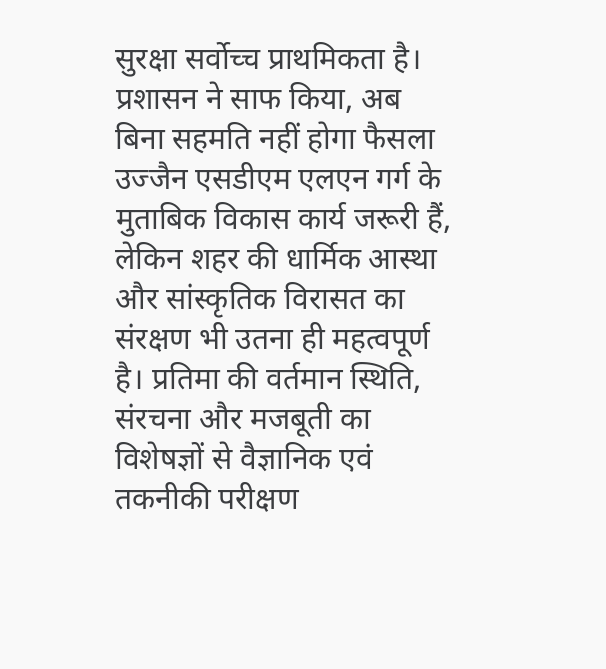सुरक्षा सर्वोच्च प्राथमिकता है।
प्रशासन ने साफ किया, अब बिना सहमति नहीं होगा फैसला
उज्जैन एसडीएम एलएन गर्ग के मुताबिक विकास कार्य जरूरी हैं, लेकिन शहर की धार्मिक आस्था और सांस्कृतिक विरासत का संरक्षण भी उतना ही महत्वपूर्ण है। प्रतिमा की वर्तमान स्थिति, संरचना और मजबूती का विशेषज्ञों से वैज्ञानिक एवं तकनीकी परीक्षण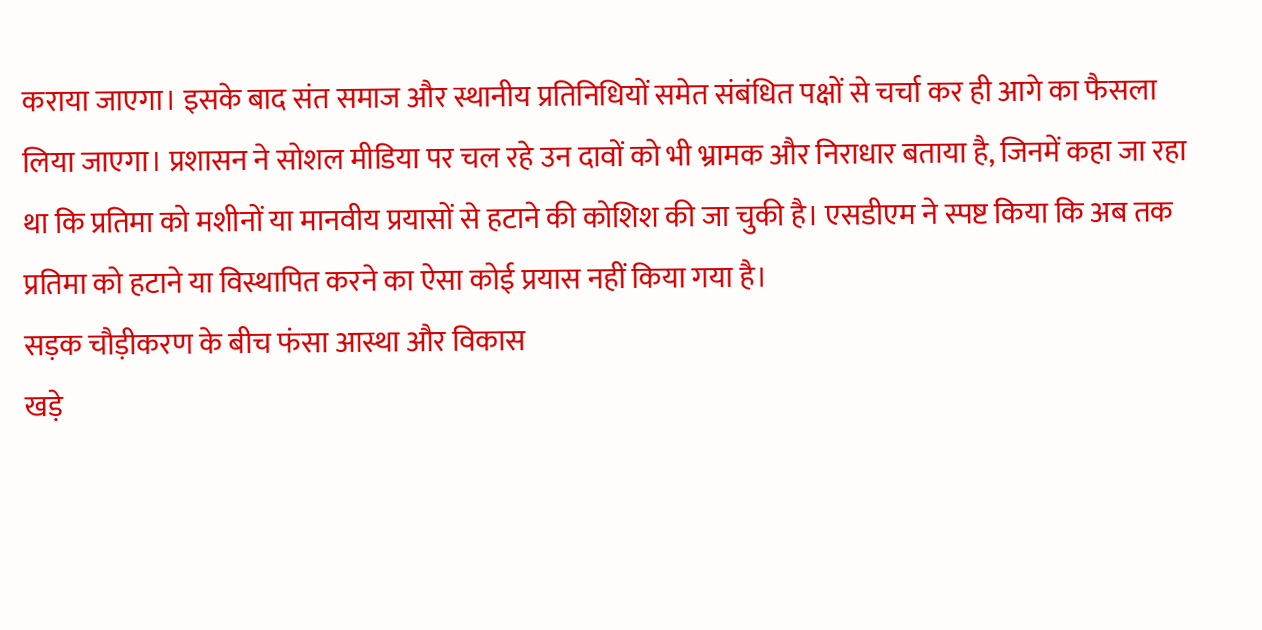कराया जाएगा। इसके बाद संत समाज और स्थानीय प्रतिनिधियों समेत संबंधित पक्षों से चर्चा कर ही आगे का फैसला लिया जाएगा। प्रशासन ने सोशल मीडिया पर चल रहे उन दावों को भी भ्रामक और निराधार बताया है, जिनमें कहा जा रहा था कि प्रतिमा को मशीनों या मानवीय प्रयासों से हटाने की कोशिश की जा चुकी है। एसडीएम ने स्पष्ट किया कि अब तक प्रतिमा को हटाने या विस्थापित करने का ऐसा कोई प्रयास नहीं किया गया है।
सड़क चौड़ीकरण के बीच फंसा आस्था और विकास
खड़े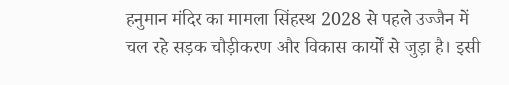हनुमान मंदिर का मामला सिंहस्थ 2028 से पहले उज्जैन में चल रहे सड़क चौड़ीकरण और विकास कार्यों से जुड़ा है। इसी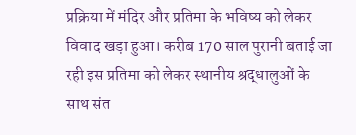प्रक्रिया में मंदिर और प्रतिमा के भविष्य को लेकर विवाद खड़ा हुआ। करीब 170 साल पुरानी बताई जा रही इस प्रतिमा को लेकर स्थानीय श्रद्धालुओं के साथ संत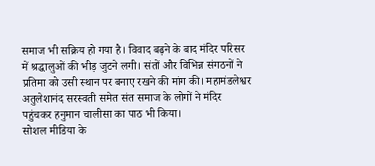समाज भी सक्रिय हो गया है। विवाद बढ़ने के बाद मंदिर परिसर में श्रद्धालुओं की भीड़ जुटने लगी। संतों और विभिन्न संगठनों ने प्रतिमा को उसी स्थान पर बनाए रखने की मांग की। महामंडलेश्वर अतुलेशानंद सरस्वती समेत संत समाज के लोगों ने मंदिर पहुंचकर हनुमान चालीसा का पाठ भी किया।
सोशल मीडिया के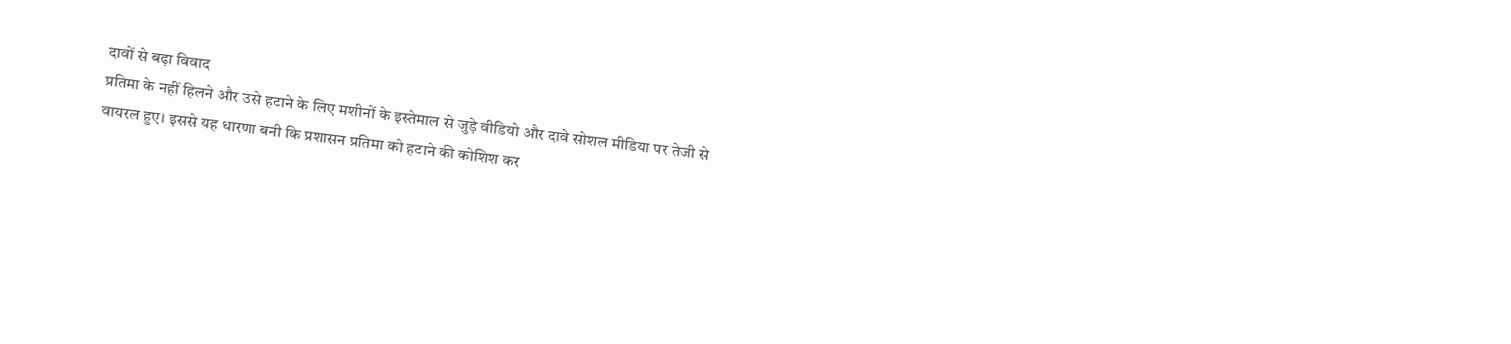दावों से बढ़ा विवाद
प्रतिमा के नहीं हिलने और उसे हटाने के लिए मशीनों के इस्तेमाल से जुड़े वीडियो और दावे सोशल मीडिया पर तेजी से वायरल हुए। इससे यह धारणा बनी कि प्रशासन प्रतिमा को हटाने की कोशिश कर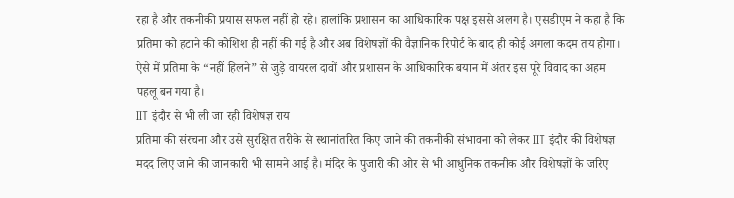रहा है और तकनीकी प्रयास सफल नहीं हो रहे। हालांकि प्रशासन का आधिकारिक पक्ष इससे अलग है। एसडीएम ने कहा है कि प्रतिमा को हटाने की कोशिश ही नहीं की गई है और अब विशेषज्ञों की वैज्ञानिक रिपोर्ट के बाद ही कोई अगला कदम तय होगा। ऐसे में प्रतिमा के “नहीं हिलने” से जुड़े वायरल दावों और प्रशासन के आधिकारिक बयान में अंतर इस पूरे विवाद का अहम पहलू बन गया है।
IIT इंदौर से भी ली जा रही विशेषज्ञ राय
प्रतिमा की संरचना और उसे सुरक्षित तरीके से स्थानांतरित किए जाने की तकनीकी संभावना को लेकर IIT इंदौर की विशेषज्ञ मदद लिए जाने की जानकारी भी सामने आई है। मंदिर के पुजारी की ओर से भी आधुनिक तकनीक और विशेषज्ञों के जरिए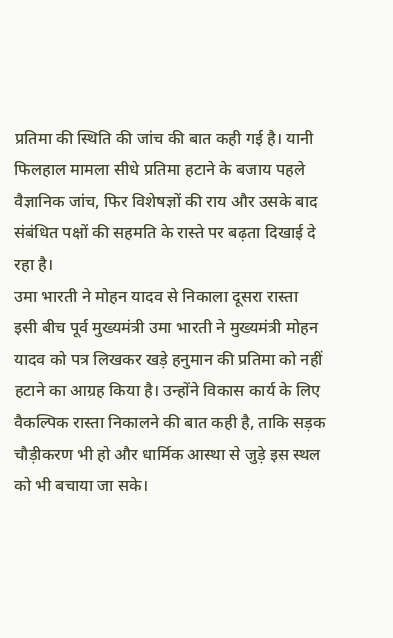प्रतिमा की स्थिति की जांच की बात कही गई है। यानी फिलहाल मामला सीधे प्रतिमा हटाने के बजाय पहले वैज्ञानिक जांच, फिर विशेषज्ञों की राय और उसके बाद संबंधित पक्षों की सहमति के रास्ते पर बढ़ता दिखाई दे रहा है।
उमा भारती ने मोहन यादव से निकाला दूसरा रास्ता
इसी बीच पूर्व मुख्यमंत्री उमा भारती ने मुख्यमंत्री मोहन यादव को पत्र लिखकर खड़े हनुमान की प्रतिमा को नहीं हटाने का आग्रह किया है। उन्होंने विकास कार्य के लिए वैकल्पिक रास्ता निकालने की बात कही है, ताकि सड़क चौड़ीकरण भी हो और धार्मिक आस्था से जुड़े इस स्थल को भी बचाया जा सके।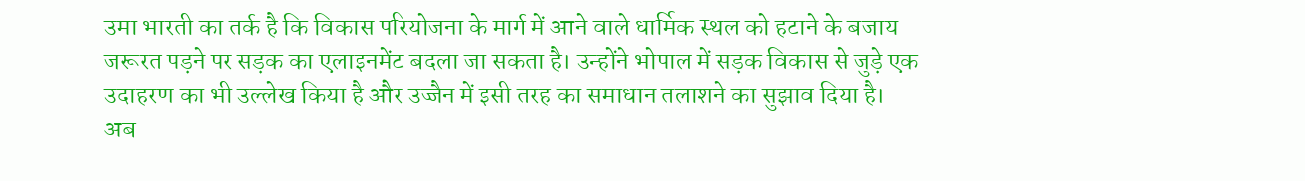उमा भारती का तर्क है कि विकास परियोजना के मार्ग में आने वाले धार्मिक स्थल को हटाने के बजाय जरूरत पड़ने पर सड़क का एलाइनमेंट बदला जा सकता है। उन्होंने भोपाल में सड़क विकास से जुड़े एक उदाहरण का भी उल्लेख किया है और उज्जैन में इसी तरह का समाधान तलाशने का सुझाव दिया है।
अब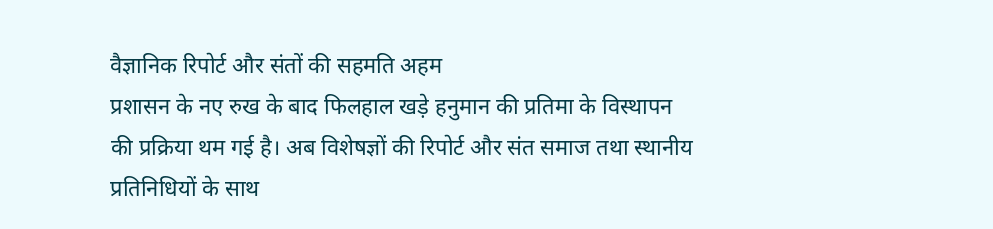वैज्ञानिक रिपोर्ट और संतों की सहमति अहम
प्रशासन के नए रुख के बाद फिलहाल खड़े हनुमान की प्रतिमा के विस्थापन की प्रक्रिया थम गई है। अब विशेषज्ञों की रिपोर्ट और संत समाज तथा स्थानीय प्रतिनिधियों के साथ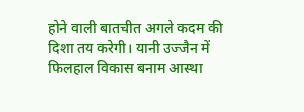होने वाली बातचीत अगले कदम की दिशा तय करेगी। यानी उज्जैन में फिलहाल विकास बनाम आस्था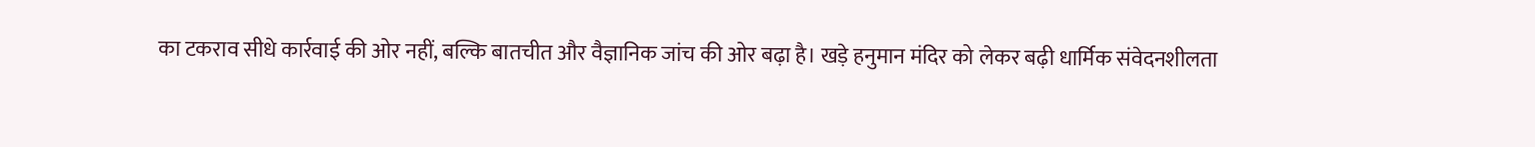का टकराव सीधे कार्रवाई की ओर नहीं, बल्कि बातचीत और वैज्ञानिक जांच की ओर बढ़ा है। खड़े हनुमान मंदिर को लेकर बढ़ी धार्मिक संवेदनशीलता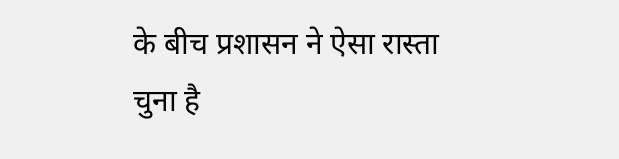के बीच प्रशासन ने ऐसा रास्ता चुना है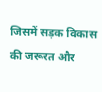जिसमें सड़क विकास की जरूरत और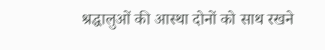श्रद्धालुओं की आस्था दोनों को साथ रखने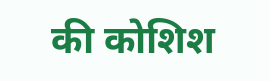की कोशिश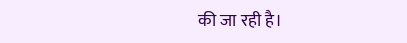की जा रही है।